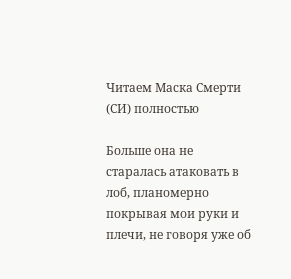Читаем Маска Смерти (СИ) полностью

Больше она не старалась атаковать в лоб, планомерно покрывая мои руки и плечи, не говоря уже об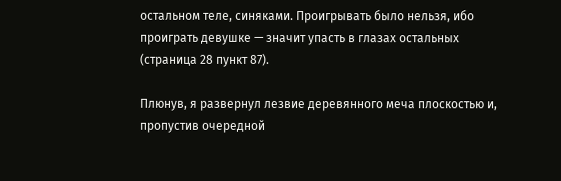остальном теле, синяками. Проигрывать было нельзя, ибо проиграть девушке — значит упасть в глазах остальных (страница 28 пункт 87).

Плюнув, я развернул лезвие деревянного меча плоскостью и, пропустив очередной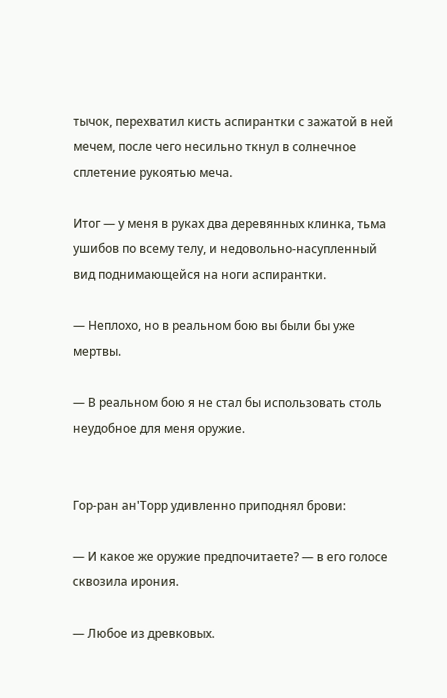тычок, перехватил кисть аспирантки с зажатой в ней мечем, после чего несильно ткнул в солнечное сплетение рукоятью меча.

Итог — у меня в руках два деревянных клинка, тьма ушибов по всему телу, и недовольно-насупленный вид поднимающейся на ноги аспирантки.

— Неплохо, но в реальном бою вы были бы уже мертвы.

— В реальном бою я не стал бы использовать столь неудобное для меня оружие.


Гор-ран ан'Торр удивленно приподнял брови:

— И какое же оружие предпочитаете? — в его голосе сквозила ирония.

— Любое из древковых.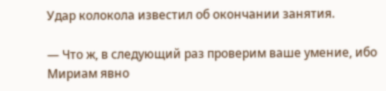Удар колокола известил об окончании занятия.

— Что ж, в следующий раз проверим ваше умение, ибо Мириам явно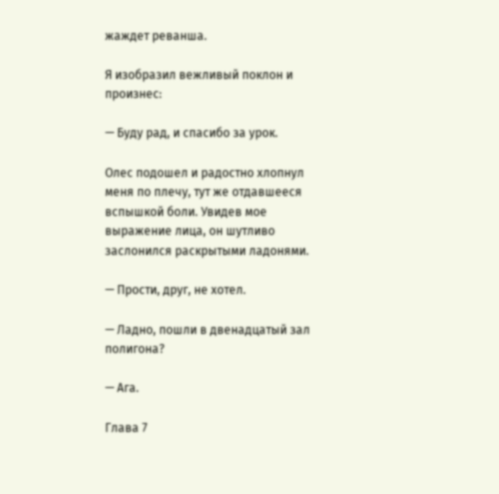жаждет реванша.

Я изобразил вежливый поклон и произнес:

— Буду рад, и спасибо за урок.

Олес подошел и радостно хлопнул меня по плечу, тут же отдавшееся вспышкой боли. Увидев мое выражение лица, он шутливо заслонился раскрытыми ладонями.

— Прости, друг, не хотел.

— Ладно, пошли в двенадцатый зал полигона?

— Ага.

Глава 7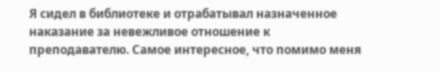Я сидел в библиотеке и отрабатывал назначенное наказание за невежливое отношение к преподавателю. Самое интересное, что помимо меня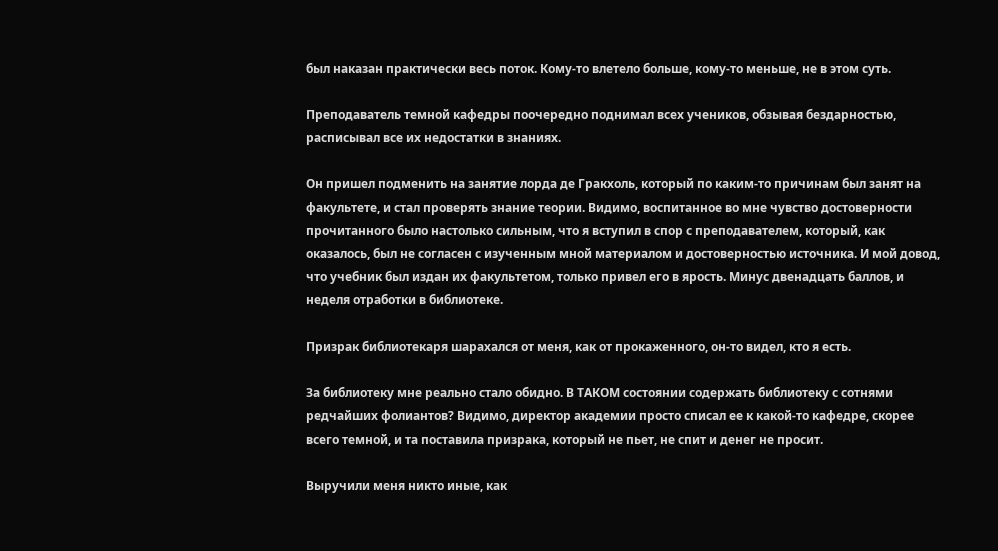был наказан практически весь поток. Кому-то влетело больше, кому-то меньше, не в этом суть.

Преподаватель темной кафедры поочередно поднимал всех учеников, обзывая бездарностью, расписывал все их недостатки в знаниях.

Он пришел подменить на занятие лорда де Гракхоль, который по каким-то причинам был занят на факультете, и стал проверять знание теории. Видимо, воспитанное во мне чувство достоверности прочитанного было настолько сильным, что я вступил в спор с преподавателем, который, как оказалось, был не согласен с изученным мной материалом и достоверностью источника. И мой довод, что учебник был издан их факультетом, только привел его в ярость. Минус двенадцать баллов, и неделя отработки в библиотеке.

Призрак библиотекаря шарахался от меня, как от прокаженного, он-то видел, кто я есть.

За библиотеку мне реально стало обидно. В ТАКОМ состоянии содержать библиотеку с сотнями редчайших фолиантов? Видимо, директор академии просто списал ее к какой-то кафедре, скорее всего темной, и та поставила призрака, который не пьет, не спит и денег не просит.

Выручили меня никто иные, как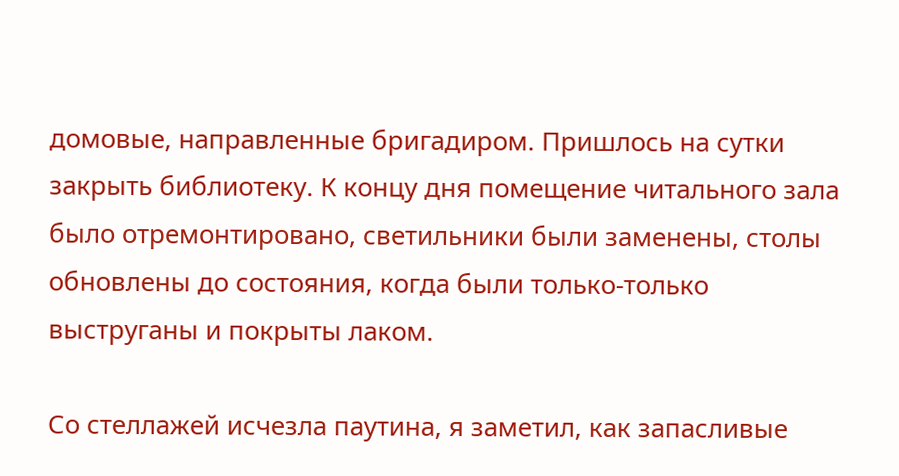домовые, направленные бригадиром. Пришлось на сутки закрыть библиотеку. К концу дня помещение читального зала было отремонтировано, светильники были заменены, столы обновлены до состояния, когда были только-только выструганы и покрыты лаком.

Со стеллажей исчезла паутина, я заметил, как запасливые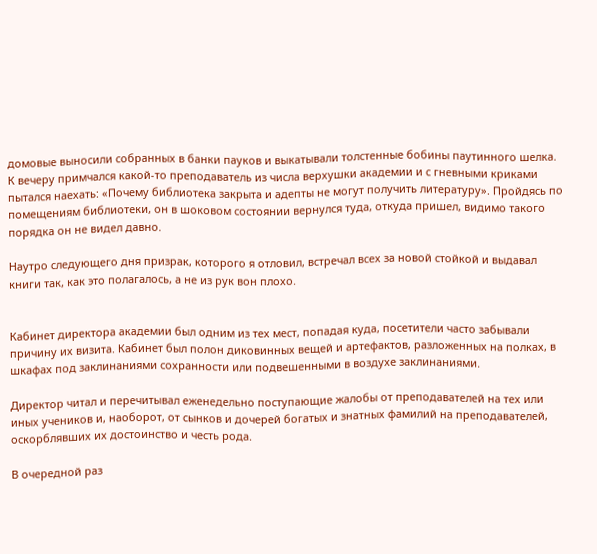домовые выносили собранных в банки пауков и выкатывали толстенные бобины паутинного шелка. К вечеру примчался какой-то преподаватель из числа верхушки академии и с гневными криками пытался наехать: «Почему библиотека закрыта и адепты не могут получить литературу». Пройдясь по помещениям библиотеки, он в шоковом состоянии вернулся туда, откуда пришел, видимо такого порядка он не видел давно.

Наутро следующего дня призрак, которого я отловил, встречал всех за новой стойкой и выдавал книги так, как это полагалось, а не из рук вон плохо.


Кабинет директора академии был одним из тех мест, попадая куда, посетители часто забывали причину их визита. Кабинет был полон диковинных вещей и артефактов, разложенных на полках, в шкафах под заклинаниями сохранности или подвешенными в воздухе заклинаниями.

Директор читал и перечитывал еженедельно поступающие жалобы от преподавателей на тех или иных учеников и, наоборот, от сынков и дочерей богатых и знатных фамилий на преподавателей, оскорблявших их достоинство и честь рода.

В очередной раз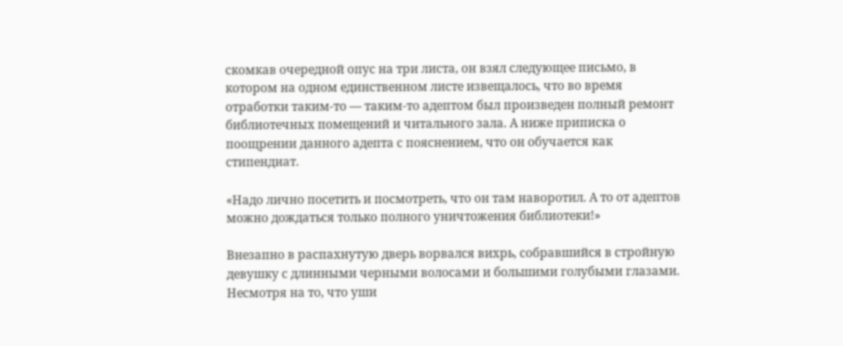скомкав очередной опус на три листа, он взял следующее письмо, в котором на одном единственном листе извещалось, что во время отработки таким-то — таким-то адептом был произведен полный ремонт библиотечных помещений и читального зала. А ниже приписка о поощрении данного адепта с пояснением, что он обучается как стипендиат.

«Надо лично посетить и посмотреть, что он там наворотил. А то от адептов можно дождаться только полного уничтожения библиотеки!»

Внезапно в распахнутую дверь ворвался вихрь, собравшийся в стройную девушку с длинными черными волосами и большими голубыми глазами. Несмотря на то, что уши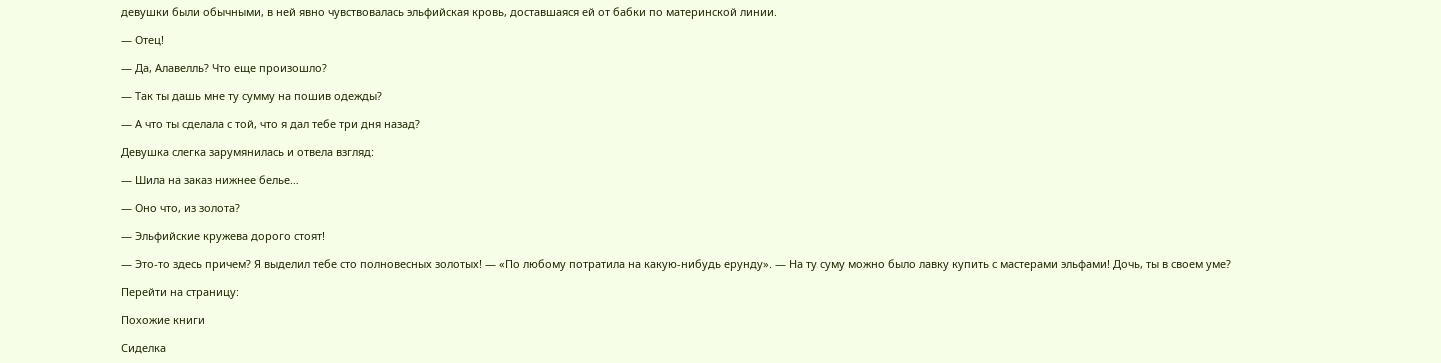девушки были обычными, в ней явно чувствовалась эльфийская кровь, доставшаяся ей от бабки по материнской линии.

— Отец!

— Да, Алавелль? Что еще произошло?

— Так ты дашь мне ту сумму на пошив одежды?

— А что ты сделала с той, что я дал тебе три дня назад?

Девушка слегка зарумянилась и отвела взгляд:

— Шила на заказ нижнее белье…

— Оно что, из золота?

— Эльфийские кружева дорого стоят!

— Это-то здесь причем? Я выделил тебе сто полновесных золотых! — «По любому потратила на какую-нибудь ерунду». — На ту суму можно было лавку купить с мастерами эльфами! Дочь, ты в своем уме?

Перейти на страницу:

Похожие книги

Сиделка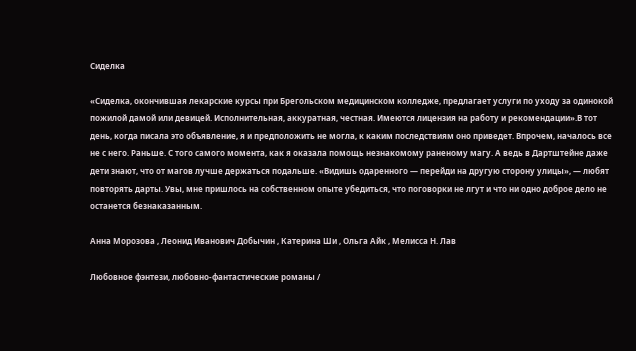Сиделка

«Сиделка, окончившая лекарские курсы при Брегольском медицинском колледже, предлагает услуги по уходу за одинокой пожилой дамой или девицей. Исполнительная, аккуратная, честная. Имеются лицензия на работу и рекомендации».В тот день, когда писала это объявление, я и предположить не могла, к каким последствиям оно приведет. Впрочем, началось все не с него. Раньше. С того самого момента, как я оказала помощь незнакомому раненому магу. А ведь в Дартштейне даже дети знают, что от магов лучше держаться подальше. «Видишь одаренного — перейди на другую сторону улицы», — любят повторять дарты. Увы, мне пришлось на собственном опыте убедиться, что поговорки не лгут и что ни одно доброе дело не останется безнаказанным.

Анна Морозова , Леонид Иванович Добычин , Катерина Ши , Ольга Айк , Мелисса Н. Лав

Любовное фэнтези, любовно-фантастические романы /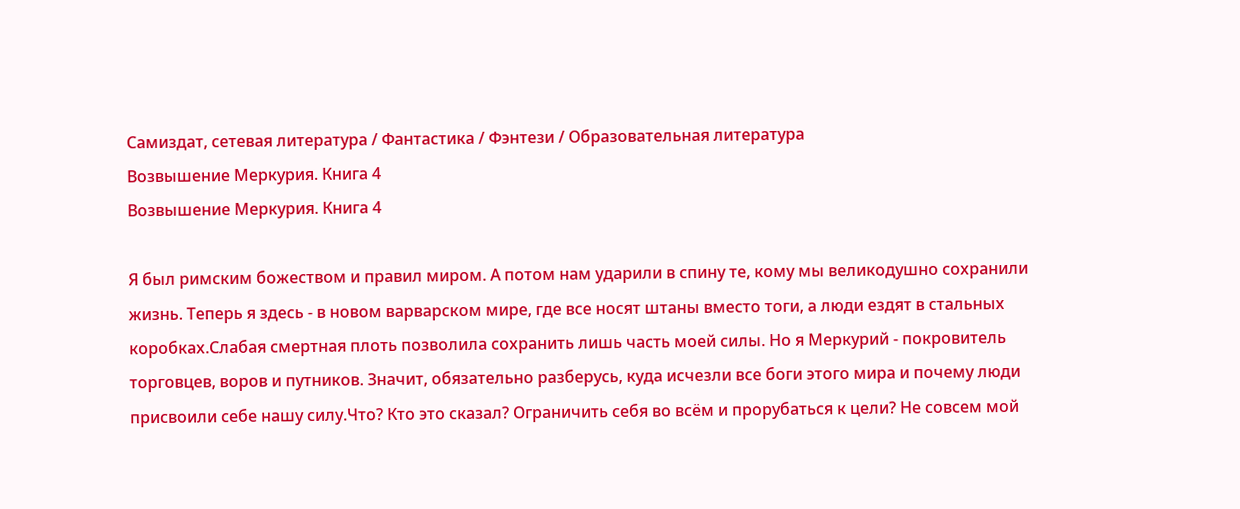Самиздат, сетевая литература / Фантастика / Фэнтези / Образовательная литература
Возвышение Меркурия. Книга 4
Возвышение Меркурия. Книга 4

Я был римским божеством и правил миром. А потом нам ударили в спину те, кому мы великодушно сохранили жизнь. Теперь я здесь - в новом варварском мире, где все носят штаны вместо тоги, а люди ездят в стальных коробках.Слабая смертная плоть позволила сохранить лишь часть моей силы. Но я Меркурий - покровитель торговцев, воров и путников. Значит, обязательно разберусь, куда исчезли все боги этого мира и почему люди присвоили себе нашу силу.Что? Кто это сказал? Ограничить себя во всём и прорубаться к цели? Не совсем мой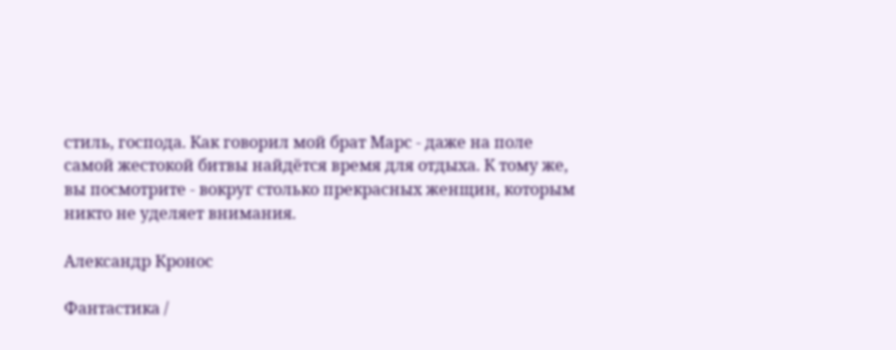стиль, господа. Как говорил мой брат Марс - даже на поле самой жестокой битвы найдётся время для отдыха. К тому же, вы посмотрите - вокруг столько прекрасных женщин, которым никто не уделяет внимания.

Александр Кронос

Фантастика /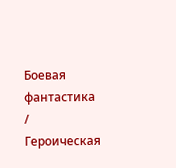Боевая фантастика / Героическая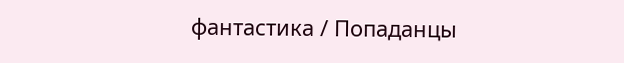фантастика / Попаданцы